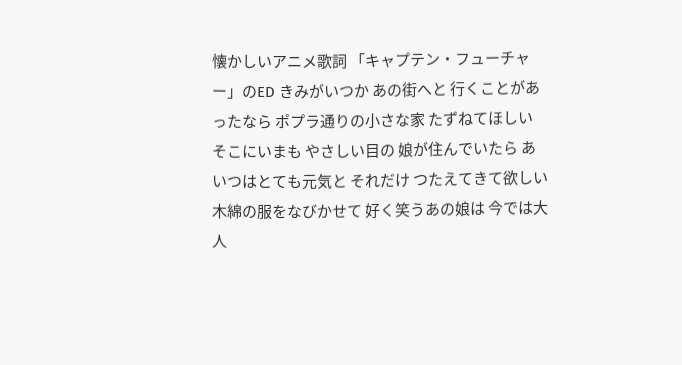懐かしいアニメ歌詞 「キャプテン・フューチャー」のED きみがいつか あの街へと 行くことがあったなら ポプラ通りの小さな家 たずねてほしい そこにいまも やさしい目の 娘が住んでいたら あいつはとても元気と それだけ つたえてきて欲しい 木綿の服をなびかせて 好く笑うあの娘は 今では大人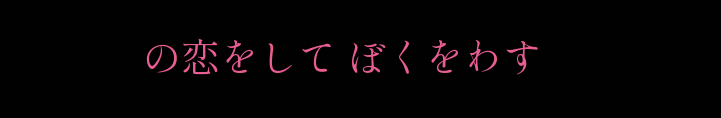の恋をして ぼくをわす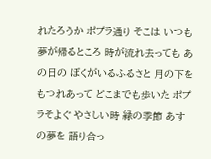れたろうか ポプラ通り そこは いつも 夢が帰るところ 時が流れ去っても あの日の ぼくがいるふるさと 月の下を もつれあって どこまでも歩いた ポプラそよぐ やさしい時 緑の季節 あすの夢を 語り合っ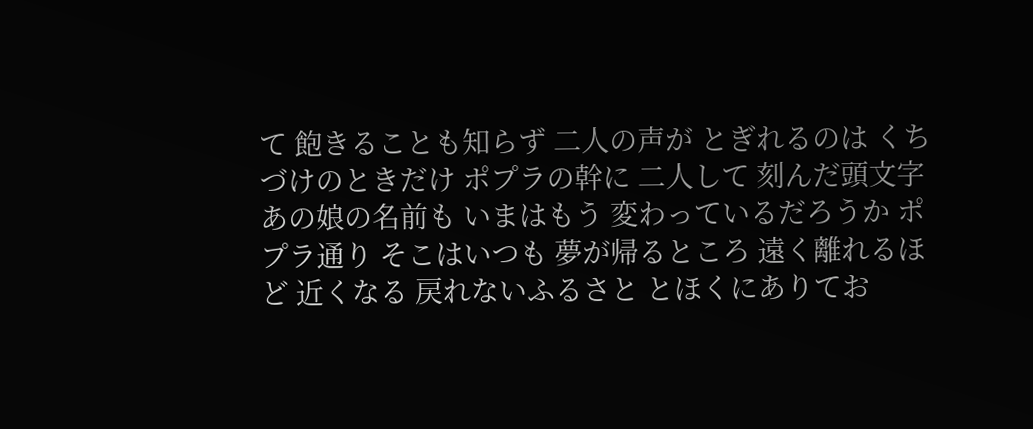て 飽きることも知らず 二人の声が とぎれるのは くちづけのときだけ ポプラの幹に 二人して 刻んだ頭文字 あの娘の名前も いまはもう 変わっているだろうか ポプラ通り そこはいつも 夢が帰るところ 遠く離れるほど 近くなる 戻れないふるさと とほくにありてお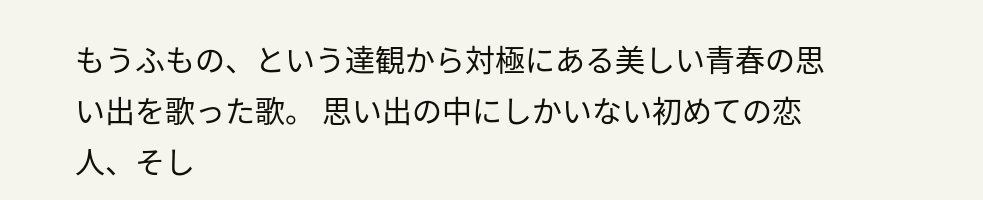もうふもの、という達観から対極にある美しい青春の思い出を歌った歌。 思い出の中にしかいない初めての恋人、そし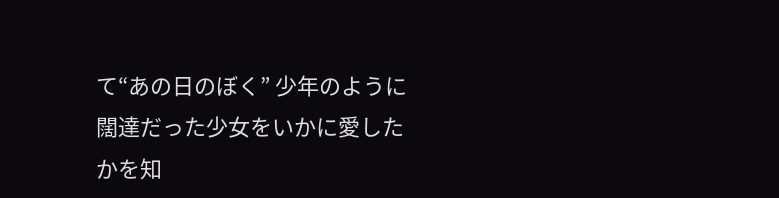て“あの日のぼく” 少年のように闊達だった少女をいかに愛したかを知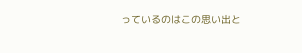っているのはこの思い出と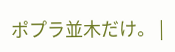ポプラ並木だけ。 |